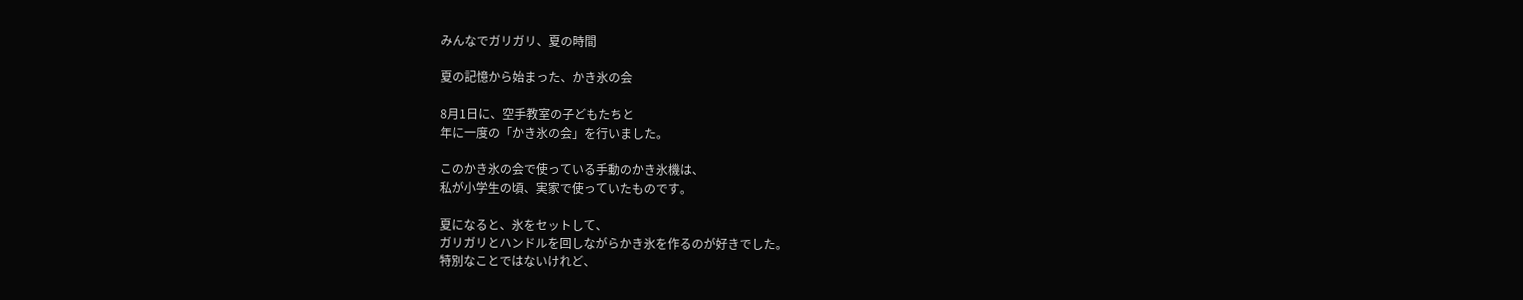みんなでガリガリ、夏の時間

夏の記憶から始まった、かき氷の会

8月1日に、空手教室の子どもたちと
年に一度の「かき氷の会」を行いました。

このかき氷の会で使っている手動のかき氷機は、
私が小学生の頃、実家で使っていたものです。

夏になると、氷をセットして、
ガリガリとハンドルを回しながらかき氷を作るのが好きでした。
特別なことではないけれど、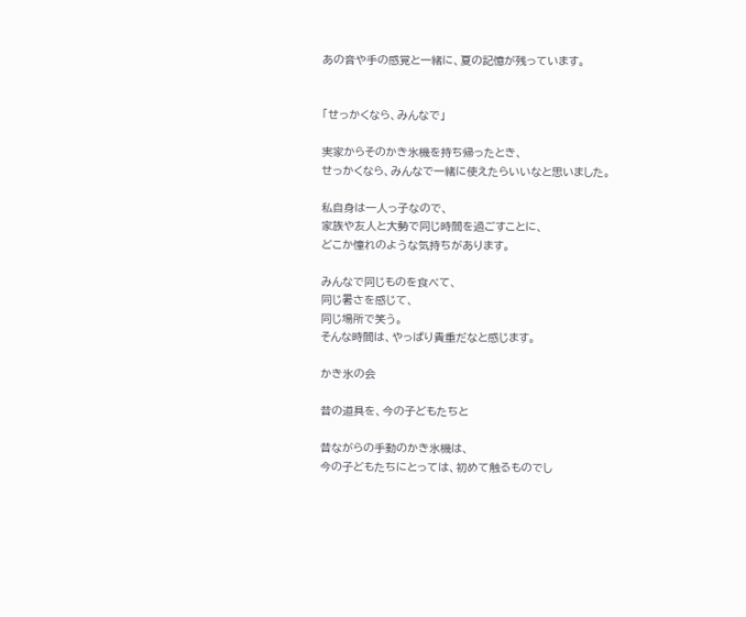あの音や手の感覚と一緒に、夏の記憶が残っています。


「せっかくなら、みんなで」

実家からそのかき氷機を持ち帰ったとき、
せっかくなら、みんなで一緒に使えたらいいなと思いました。

私自身は一人っ子なので、
家族や友人と大勢で同じ時間を過ごすことに、
どこか憧れのような気持ちがあります。

みんなで同じものを食べて、
同じ暑さを感じて、
同じ場所で笑う。
そんな時間は、やっぱり貴重だなと感じます。

かき氷の会

昔の道具を、今の子どもたちと

昔ながらの手動のかき氷機は、
今の子どもたちにとっては、初めて触るものでし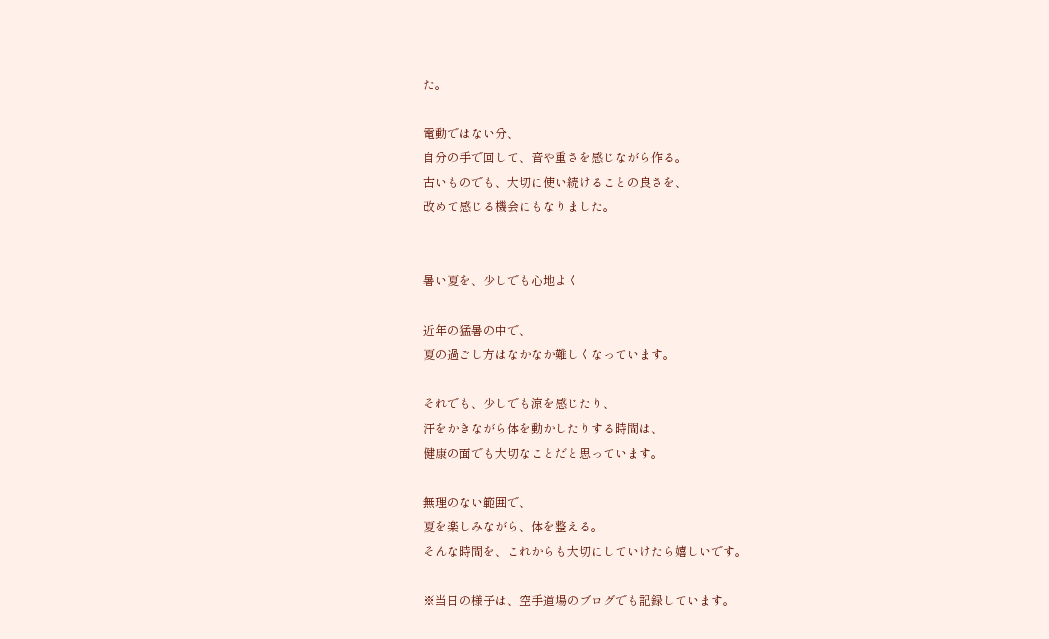た。

電動ではない分、
自分の手で回して、音や重さを感じながら作る。
古いものでも、大切に使い続けることの良さを、
改めて感じる機会にもなりました。


暑い夏を、少しでも心地よく

近年の猛暑の中で、
夏の過ごし方はなかなか難しくなっています。

それでも、少しでも涼を感じたり、
汗をかきながら体を動かしたりする時間は、
健康の面でも大切なことだと思っています。

無理のない範囲で、
夏を楽しみながら、体を整える。
そんな時間を、これからも大切にしていけたら嬉しいです。

※当日の様子は、空手道場のブログでも記録しています。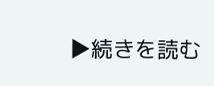▶続きを読む